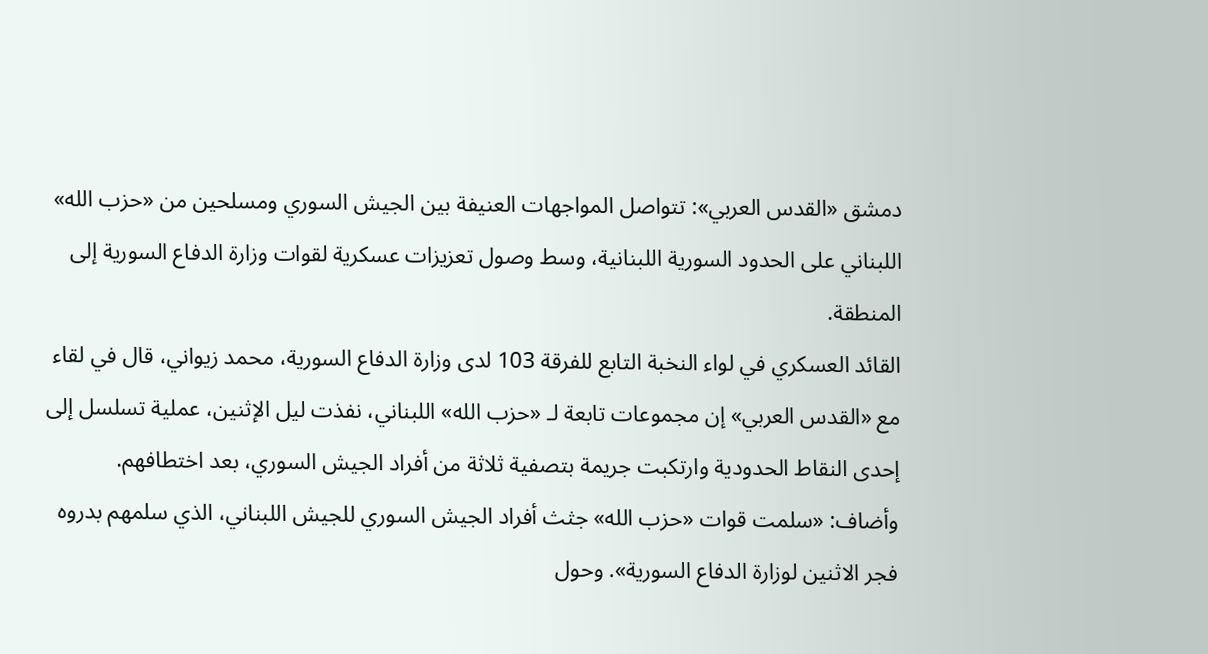دمشق «القدس العربي»: تتواصل المواجهات العنيفة بين الجيش السوري ومسلحين من «حزب الله» اللبناني على الحدود السورية اللبنانية، وسط وصول تعزيزات عسكرية لقوات وزارة الدفاع السورية إلى المنطقة.
القائد العسكري في لواء النخبة التابع للفرقة 103 لدى وزارة الدفاع السورية، محمد زيواني، قال في لقاء مع «القدس العربي» إن مجموعات تابعة لـ «حزب الله» اللبناني، نفذت ليل الإثنين، عملية تسلسل إلى إحدى النقاط الحدودية وارتكبت جريمة بتصفية ثلاثة من أفراد الجيش السوري، بعد اختطافهم.
وأضاف: «سلمت قوات «حزب الله» جثث أفراد الجيش السوري للجيش اللبناني، الذي سلمهم بدروه فجر الاثنين لوزارة الدفاع السورية». وحول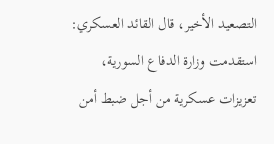التصعيد الأخير، قال القائد العسكري: استقدمت وزارة الدفاع السورية، تعزيزات عسكرية من أجل ضبط أمن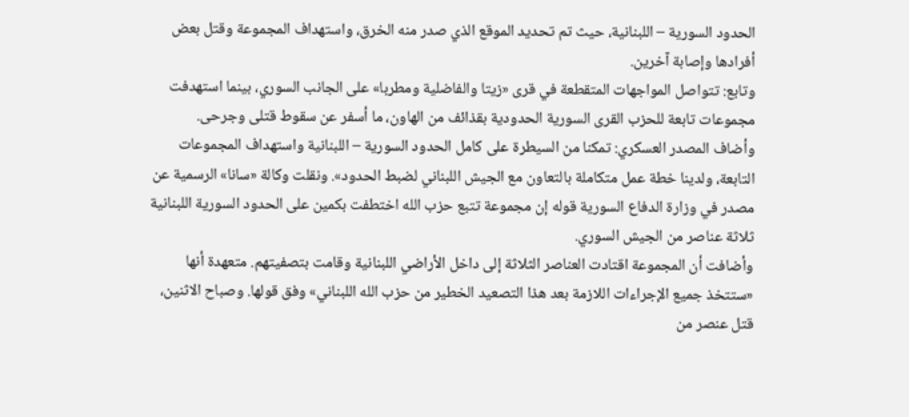الحدود السورية – اللبنانية، حيث تم تحديد الموقع الذي صدر منه الخرق، واستهداف المجموعة وقتل بعض أفرادها وإصابة آخرين.
وتابع: تتواصل المواجهات المتقطعة في قرى «زيتا والفاضلية ومطربا» على الجانب السوري، بينما استهدفت مجموعات تابعة للحزب القرى السورية الحدودية بقذائف من الهاون، ما أسفر عن سقوط قتلى وجرحى.
وأضاف المصدر العسكري: تمكنا من السيطرة على كامل الحدود السورية – اللبنانية واستهداف المجموعات التابعة، ولدينا خطة عمل متكاملة بالتعاون مع الجيش اللبناني لضبط الحدود». ونقلت وكالة «سانا» الرسمية عن مصدر في وزارة الدفاع السورية قوله إن مجموعة تتبع حزب الله اختطفت بكمين على الحدود السورية اللبنانية ثلاثة عناصر من الجيش السوري.
وأضافت أن المجموعة اقتادت العناصر الثلاثة إلى داخل الأراضي اللبنانية وقامت بتصفيتهم. متعهدة أنها «ستتخذ جميع الإجراءات اللازمة بعد هذا التصعيد الخطير من حزب الله اللبناني» وفق قولها. وصباح الاثنين، قتل عنصر من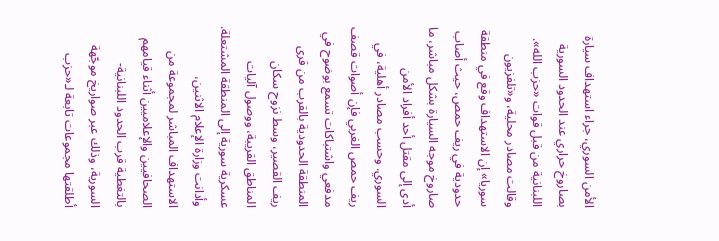الأمن السوري، جراء استهداف سيارة بصاروخ حراري عند الحدود السورية اللبنانية من قبل قوات «حزب الله». وقالت مصادر محلية، و«تلفزيون سوريا» إن الاستهداف وقع في منطقة حدودية في ريف حمص، حيث أصاب صاروخ موجه السيارة بشكل مباشر، ما أدى إلى مقتل أحد أفراد الأمن السوري. وحسب مصادر أهلية، في ريف حمص الغربي فإن أصوات قصف مدفعي واشتباكات تسمع بوضوح في المنطقة الحدودية بالقرب من قرى ريف القصير، وسط نزوح سكان المناطق القريبة، ووصول آليات عسكرية سورية إلى المنطقة المشتعلة.
وأدانت وزارة الإعلام الاثنين، الاستهداف المباشر لمجموعة من الصحافيين والإعلاميين أثناء قيامهم بالتغطية قرب الحدود اللبنانية-السورية، وذلك عبر صواريخ موجّهة أطلقتها مجموعات تابعة لـ«حزب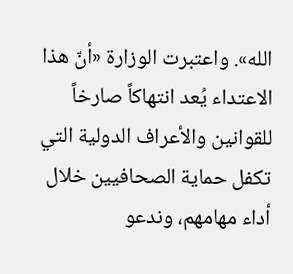الله». واعتبرت الوزارة «أنّ هذا الاعتداء يُعد انتهاكاً صارخاً للقوانين والأعراف الدولية التي تكفل حماية الصحافيين خلال أداء مهامهم، وندعو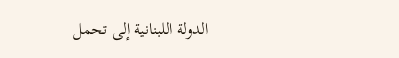الدولة اللبنانية إلى تحمل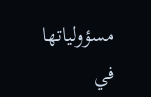مسؤولياتها في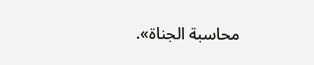محاسبة الجناة».